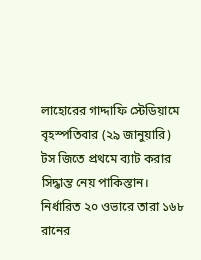লাহোরের গাদ্দাফি স্টেডিয়ামে বৃহস্পতিবার (২৯ জানুয়ারি) টস জিতে প্রথমে ব্যাট করার সিদ্ধান্ত নেয় পাকিস্তান। নির্ধারিত ২০ ওভারে তারা ১৬৮ রানের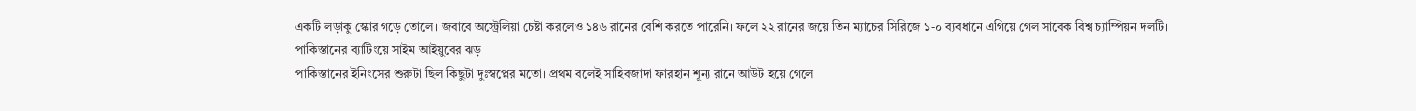একটি লড়াকু স্কোর গড়ে তোলে। জবাবে অস্ট্রেলিয়া চেষ্টা করলেও ১৪৬ রানের বেশি করতে পারেনি। ফলে ২২ রানের জয়ে তিন ম্যাচের সিরিজে ১-০ ব্যবধানে এগিয়ে গেল সাবেক বিশ্ব চ্যাম্পিয়ন দলটি।
পাকিস্তানের ব্যাটিংয়ে সাইম আইয়ুবের ঝড়
পাকিস্তানের ইনিংসের শুরুটা ছিল কিছুটা দুঃস্বপ্নের মতো। প্রথম বলেই সাহিবজাদা ফারহান শূন্য রানে আউট হয়ে গেলে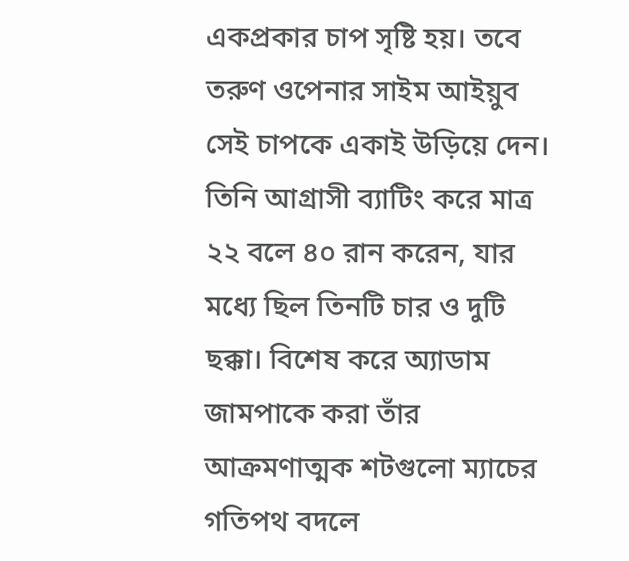একপ্রকার চাপ সৃষ্টি হয়। তবে তরুণ ওপেনার সাইম আইয়ুব সেই চাপকে একাই উড়িয়ে দেন। তিনি আগ্রাসী ব্যাটিং করে মাত্র ২২ বলে ৪০ রান করেন, যার মধ্যে ছিল তিনটি চার ও দুটি ছক্কা। বিশেষ করে অ্যাডাম জামপাকে করা তাঁর আক্রমণাত্মক শটগুলো ম্যাচের গতিপথ বদলে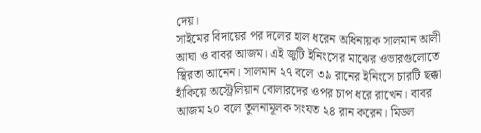দেয়।
সাইমের বিদায়ের পর দলের হাল ধরেন অধিনায়ক সালমান আলী আঘা ও বাবর আজম। এই জুটি ইনিংসের মাঝের ওভারগুলোতে স্থিরতা আনেন। সালমান ২৭ বলে ৩৯ রানের ইনিংসে চারটি ছক্কা হাঁকিয়ে অস্ট্রেলিয়ান বোলারদের ওপর চাপ ধরে রাখেন। বাবর আজম ২০ বলে তুলনামূলক সংযত ২৪ রান করেন। মিডল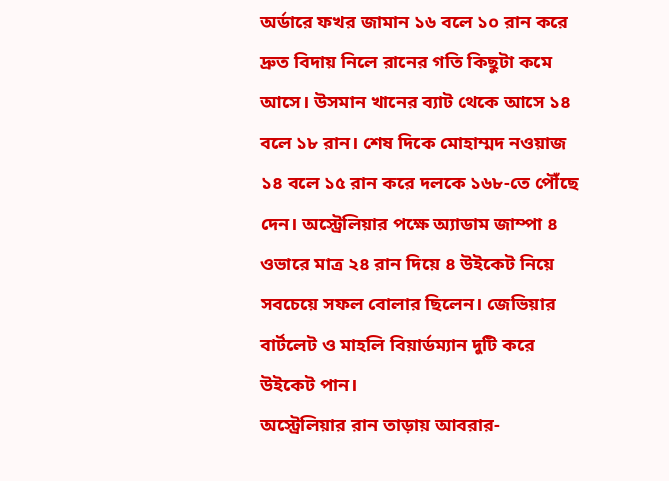অর্ডারে ফখর জামান ১৬ বলে ১০ রান করে দ্রুত বিদায় নিলে রানের গতি কিছুটা কমে আসে। উসমান খানের ব্যাট থেকে আসে ১৪ বলে ১৮ রান। শেষ দিকে মোহাম্মদ নওয়াজ ১৪ বলে ১৫ রান করে দলকে ১৬৮-তে পৌঁছে দেন। অস্ট্রেলিয়ার পক্ষে অ্যাডাম জাম্পা ৪ ওভারে মাত্র ২৪ রান দিয়ে ৪ উইকেট নিয়ে সবচেয়ে সফল বোলার ছিলেন। জেভিয়ার বার্টলেট ও মাহলি বিয়ার্ডম্যান দুটি করে উইকেট পান।
অস্ট্রেলিয়ার রান তাড়ায় আবরার-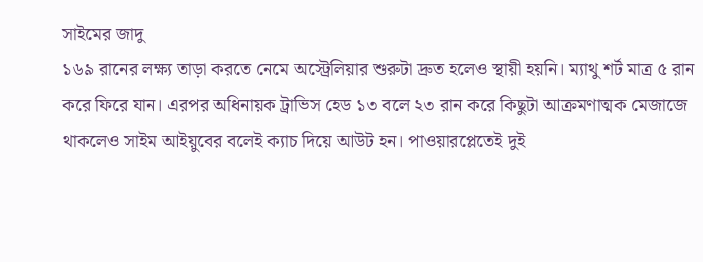সাইমের জাদু
১৬৯ রানের লক্ষ্য তাড়া করতে নেমে অস্ট্রেলিয়ার শুরুটা দ্রুত হলেও স্থায়ী হয়নি। ম্যাথু শর্ট মাত্র ৫ রান করে ফিরে যান। এরপর অধিনায়ক ট্রাভিস হেড ১৩ বলে ২৩ রান করে কিছুটা আক্রমণাত্মক মেজাজে থাকলেও সাইম আইয়ুবের বলেই ক্যাচ দিয়ে আউট হন। পাওয়ারপ্লেতেই দুই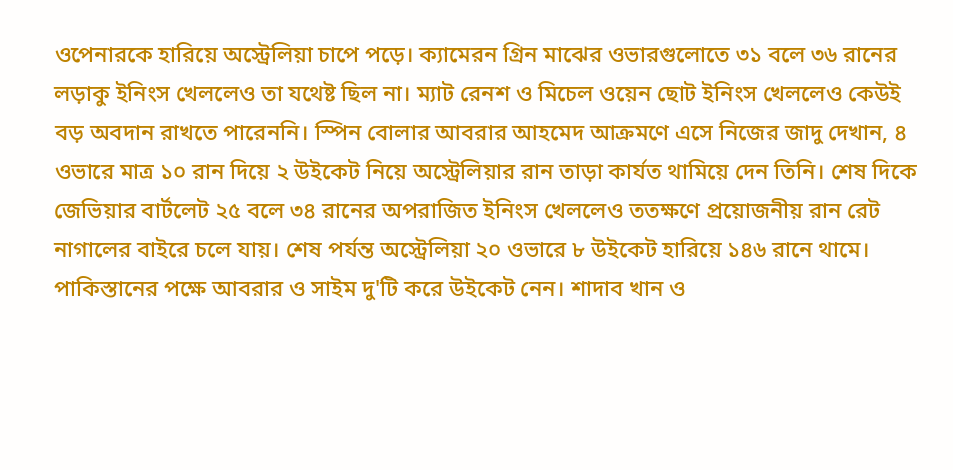ওপেনারকে হারিয়ে অস্ট্রেলিয়া চাপে পড়ে। ক্যামেরন গ্রিন মাঝের ওভারগুলোতে ৩১ বলে ৩৬ রানের লড়াকু ইনিংস খেললেও তা যথেষ্ট ছিল না। ম্যাট রেনশ ও মিচেল ওয়েন ছোট ইনিংস খেললেও কেউই বড় অবদান রাখতে পারেননি। স্পিন বোলার আবরার আহমেদ আক্রমণে এসে নিজের জাদু দেখান, ৪ ওভারে মাত্র ১০ রান দিয়ে ২ উইকেট নিয়ে অস্ট্রেলিয়ার রান তাড়া কার্যত থামিয়ে দেন তিনি। শেষ দিকে জেভিয়ার বার্টলেট ২৫ বলে ৩৪ রানের অপরাজিত ইনিংস খেললেও ততক্ষণে প্রয়োজনীয় রান রেট নাগালের বাইরে চলে যায়। শেষ পর্যন্ত অস্ট্রেলিয়া ২০ ওভারে ৮ উইকেট হারিয়ে ১৪৬ রানে থামে। পাকিস্তানের পক্ষে আবরার ও সাইম দু'টি করে উইকেট নেন। শাদাব খান ও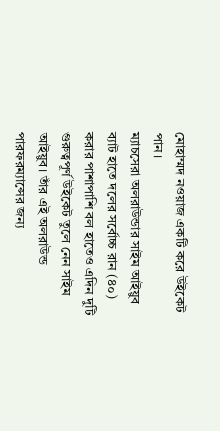মোহাম্মদ নওয়াজ একটি করে উইকেট পান।
ম্যাচসেরা অলরাউন্ডার সাইম আইয়ুব
ব্যাট হাতে দলের সর্বোচ্চ রান (৪০) করার পাশাপাশি বল হাতেও এদিন দুটি গুরুত্বপূর্ণ উইকেট তুলে নেন সাইম আইয়ুব। তাঁর এই অলরাউন্ড পারফরম্যান্সের জন্য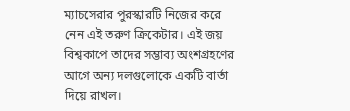ম্যাচসেরার পুরস্কারটি নিজের করে নেন এই তরুণ ক্রিকেটার। এই জয় বিশ্বকাপে তাদের সম্ভাব্য অংশগ্রহণের আগে অন্য দলগুলোকে একটি বার্তা দিয়ে রাখল।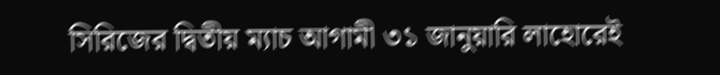সিরিজের দ্বিতীয় ম্যাচ আগামী ৩১ জানুয়ারি লাহোরেই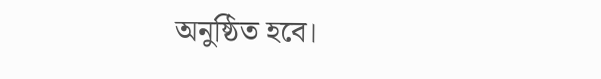অনুষ্ঠিত হবে।